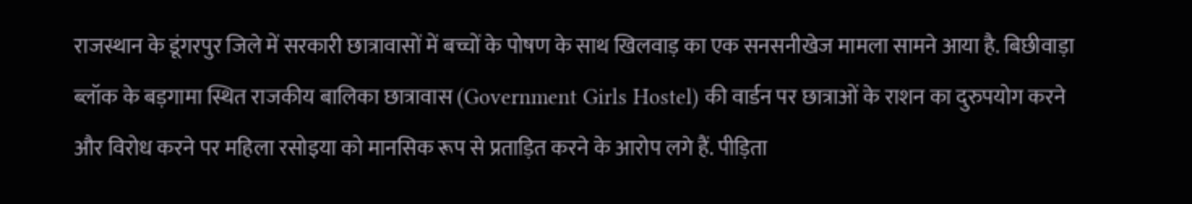राजस्थान के डूंगरपुर जिले में सरकारी छात्रावासों में बच्चों के पोषण के साथ खिलवाड़ का एक सनसनीखेज मामला सामने आया है. बिछीवाड़ा ब्लॉक के बड़गामा स्थित राजकीय बालिका छात्रावास (Government Girls Hostel) की वार्डन पर छात्राओं के राशन का दुरुपयोग करने और विरोध करने पर महिला रसोइया को मानसिक रूप से प्रताड़ित करने के आरोप लगे हैं. पीड़िता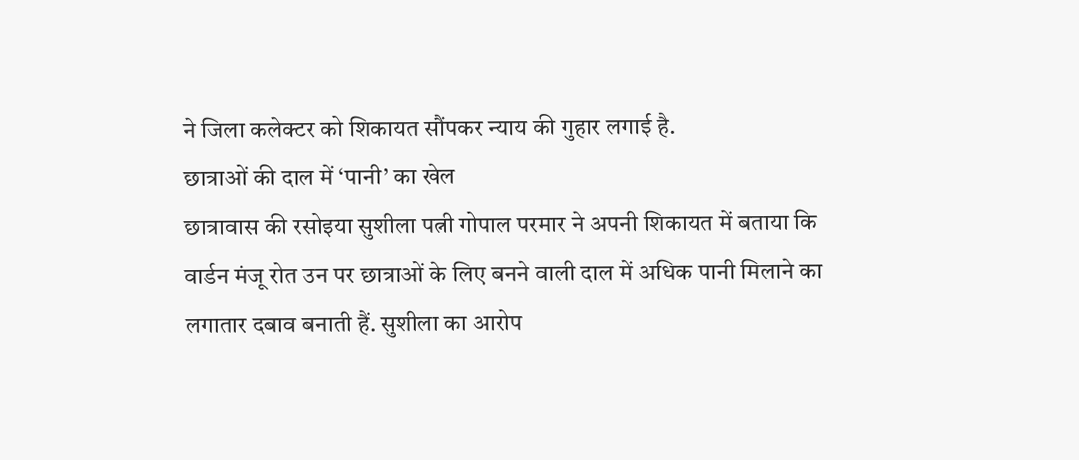ने जिला कलेक्टर को शिकायत सौंपकर न्याय की गुहार लगाई है.
छात्राओं की दाल में ‘पानी’ का खेल
छात्रावास की रसोइया सुशीला पत्नी गोपाल परमार ने अपनी शिकायत में बताया कि वार्डन मंजू रोत उन पर छात्राओं के लिए बनने वाली दाल में अधिक पानी मिलाने का लगातार दबाव बनाती हैं. सुशीला का आरोप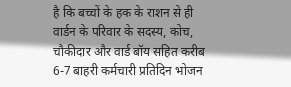है कि बच्चों के हक के राशन से ही वार्डन के परिवार के सदस्य, कोच, चौकीदार और वार्ड बॉय सहित करीब 6-7 बाहरी कर्मचारी प्रतिदिन भोजन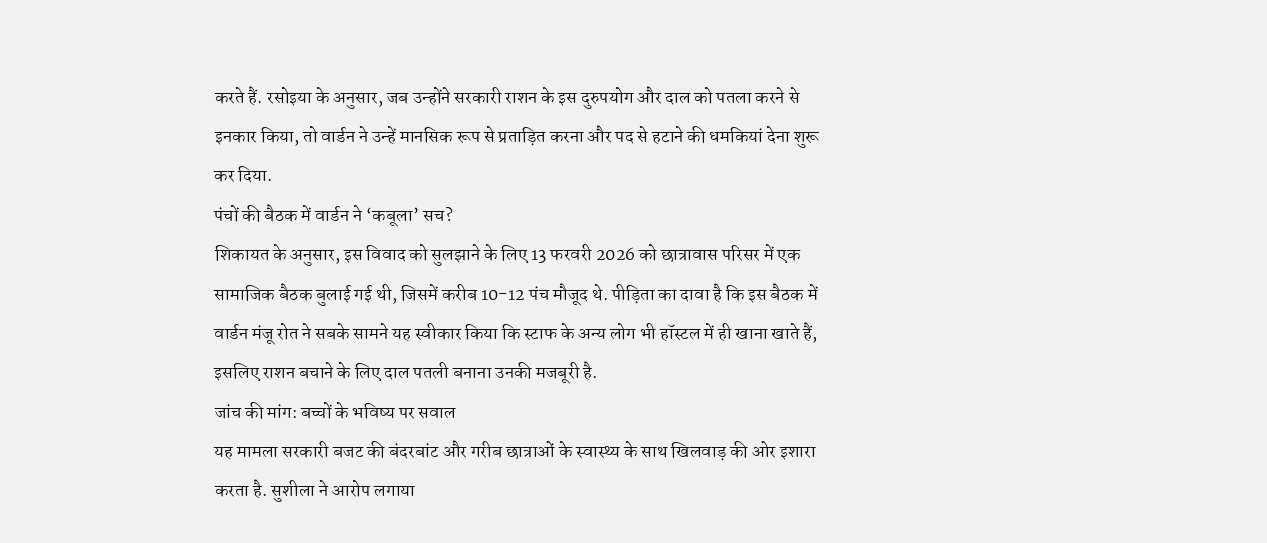करते हैं. रसोइया के अनुसार, जब उन्होंने सरकारी राशन के इस दुरुपयोग और दाल को पतला करने से इनकार किया, तो वार्डन ने उन्हें मानसिक रूप से प्रताड़ित करना और पद से हटाने की धमकियां देना शुरू कर दिया.
पंचों की बैठक में वार्डन ने ‘कबूला’ सच?
शिकायत के अनुसार, इस विवाद को सुलझाने के लिए 13 फरवरी 2026 को छात्रावास परिसर में एक सामाजिक बैठक बुलाई गई थी, जिसमें करीब 10-12 पंच मौजूद थे. पीड़िता का दावा है कि इस बैठक में वार्डन मंजू रोत ने सबके सामने यह स्वीकार किया कि स्टाफ के अन्य लोग भी हॉस्टल में ही खाना खाते हैं, इसलिए राशन बचाने के लिए दाल पतली बनाना उनकी मजबूरी है.
जांच की मांग: बच्चों के भविष्य पर सवाल
यह मामला सरकारी बजट की बंदरबांट और गरीब छात्राओं के स्वास्थ्य के साथ खिलवाड़ की ओर इशारा करता है. सुशीला ने आरोप लगाया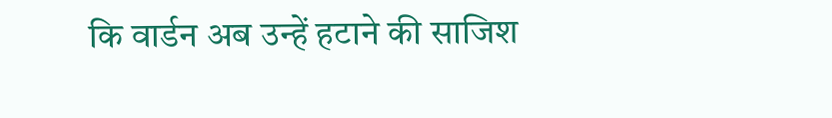कि वार्डन अब उन्हें हटाने की साजिश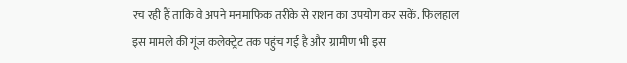रच रही हैं ताकि वे अपने मनमाफिक तरीके से राशन का उपयोग कर सकें. फिलहाल इस मामले की गूंज कलेक्ट्रेट तक पहुंच गई है और ग्रामीण भी इस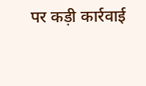पर कड़ी कार्रवाई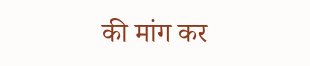की मांग कर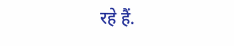रहे हैं.